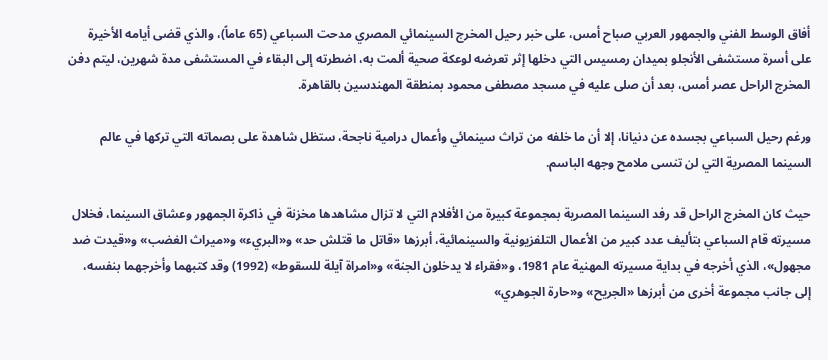أفاق الوسط الفني والجمهور العربي صباح أمس، على خبر رحيل المخرج السينمائي المصري مدحت السباعي (65 عاماً)، والذي قضى أيامه الأخيرة على أسرة مستشفى الأنجلو بميدان رمسيس التي دخلها إثر تعرضه لوعكة صحية ألمت به، اضطرته إلى البقاء في المستشفى مدة شهرين، ليتم دفن المخرج الراحل عصر أمس، بعد أن صلى عليه في مسجد مصطفى محمود بمنطقة المهندسين بالقاهرة.

ورغم رحيل السباعي بجسده عن دنيانا، إلا أن ما خلفه من تراث سينمائي وأعمال درامية ناجحة، ستظل شاهدة على بصماته التي تركها في عالم السينما المصرية التي لن تنسى ملامح وجهه الباسم.

حيث كان المخرج الراحل قد رفد السينما المصرية بمجموعة كبيرة من الأفلام التي لا تزال مشاهدها مخزنة في ذاكرة الجمهور وعشاق السينما، فخلال مسيرته قام السباعي بتأليف عدد كبير من الأعمال التلفزيونية والسينمائية، أبرزها «قاتل ما قتلش حد» و«البريء» و«ميراث الغضب» و«قيدت ضد مجهول»، الذي أخرجه في بداية مسيرته المهنية عام 1981، و«فقراء لا يدخلون الجنة» و«امراة آيلة للسقوط» (1992) وقد كتبهما وأخرجهما بنفسه، إلى جانب مجموعة أخرى من أبرزها «الجريح» و«حارة الجوهري»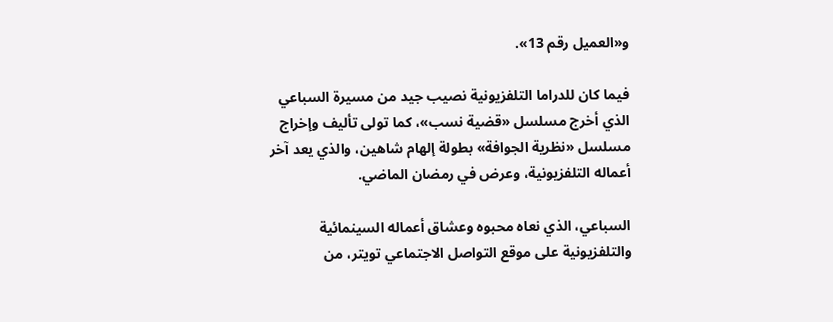و«العميل رقم 13».

فيما كان للدراما التلفزيونية نصيب جيد من مسيرة السباعي الذي أخرج مسلسل «قضية نسب»، كما تولى تأليف وإخراج مسلسل «نظرية الجوافة» بطولة إلهام شاهين، والذي يعد آخر أعماله التلفزيونية، وعرض في رمضان الماضي.

السباعي، الذي نعاه محبوه وعشاق أعماله السينمائية والتلفزيونية على موقع التواصل الاجتماعي تويتر، من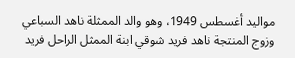مواليد أغسطس 1949، وهو والد الممثلة ناهد السباعي وزوج المنتجة ناهد فريد شوقي ابنة الممثل الراحل فريد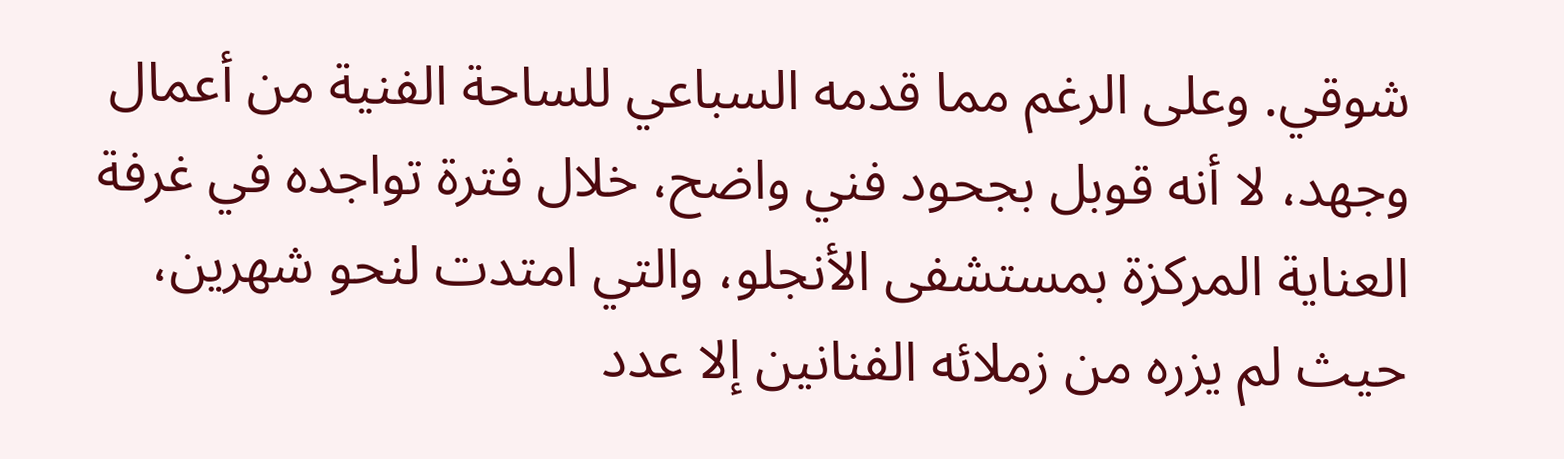شوقي. وعلى الرغم مما قدمه السباعي للساحة الفنية من أعمال وجهد، لا أنه قوبل بجحود فني واضح، خلال فترة تواجده في غرفة العناية المركزة بمستشفى الأنجلو، والتي امتدت لنحو شهرين، حيث لم يزره من زملائه الفنانين إلا عدد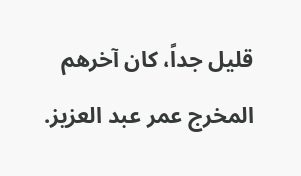قليل جداً، كان آخرهم المخرج عمر عبد العزيز.